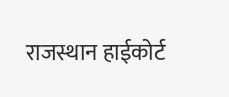राजस्थान हाईकोर्ट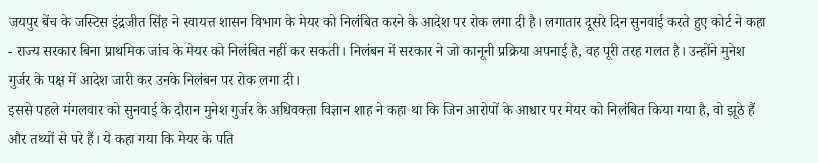जयपुर बेंच के जस्टिस इंद्रजीत सिंह ने स्वायत्त शासन विभाग के मेयर को निलंबित करने के आदेश पर रोक लगा दी है। लगातार दूसरे दिन सुनवाई करते हुए कोर्ट ने कहा - राज्य सरकार बिना प्राथमिक जांच के मेयर को निलंबित नहीं कर सकती। निलंबन में सरकार ने जो कानूनी प्रक्रिया अपनाई है, वह पूरी तरह गलत है। उन्होंने मुनेश गुर्जर के पक्ष में आदेश जारी कर उनके निलंबन पर रोक लगा दी।
इससे पहले मंगलवार को सुनवाई के दौरान मुनेश गुर्जर के अधिवक्ता विज्ञान शाह ने कहा था कि जिन आरोपों के आधार पर मेयर को निलंबित किया गया है, वो झूठे हैं और तथ्यों से परे हैं। ये कहा गया कि मेयर के पति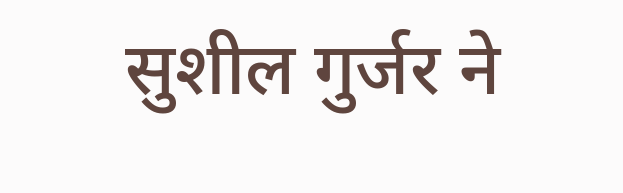सुशील गुर्जर ने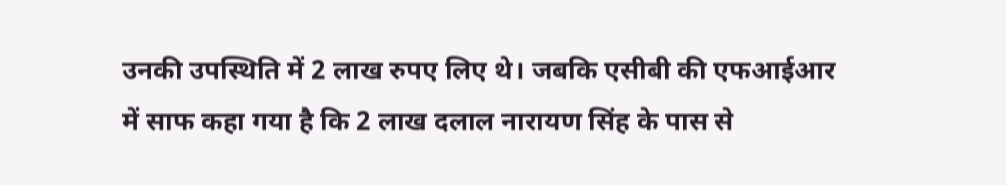उनकी उपस्थिति में 2 लाख रुपए लिए थे। जबकि एसीबी की एफआईआर में साफ कहा गया है कि 2 लाख दलाल नारायण सिंह के पास से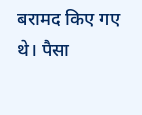बरामद किए गए थे। पैसा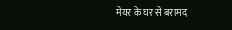मेयर के घर से बरामद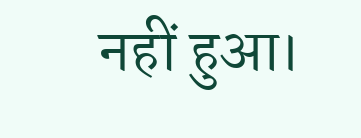नहीं हुआ।